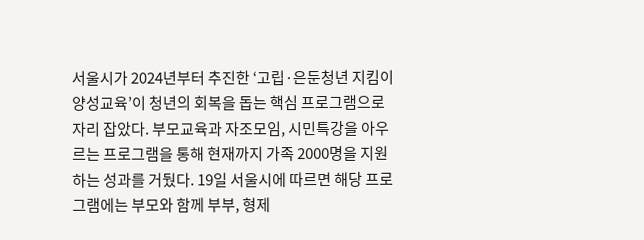서울시가 2024년부터 추진한 ‘고립·은둔청년 지킴이 양성교육’이 청년의 회복을 돕는 핵심 프로그램으로 자리 잡았다. 부모교육과 자조모임, 시민특강을 아우르는 프로그램을 통해 현재까지 가족 2000명을 지원하는 성과를 거뒀다. 19일 서울시에 따르면 해당 프로그램에는 부모와 함께 부부, 형제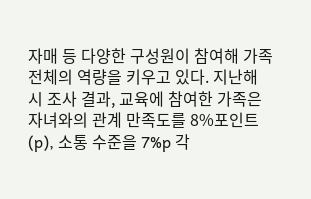자매 등 다양한 구성원이 참여해 가족 전체의 역량을 키우고 있다. 지난해 시 조사 결과, 교육에 참여한 가족은 자녀와의 관계 만족도를 8%포인트(p), 소통 수준을 7%p 각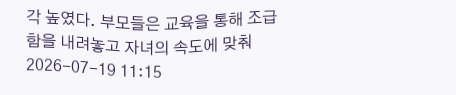각 높였다. 부모들은 교육을 통해 조급함을 내려놓고 자녀의 속도에 맞춰
2026-07-19 11:15